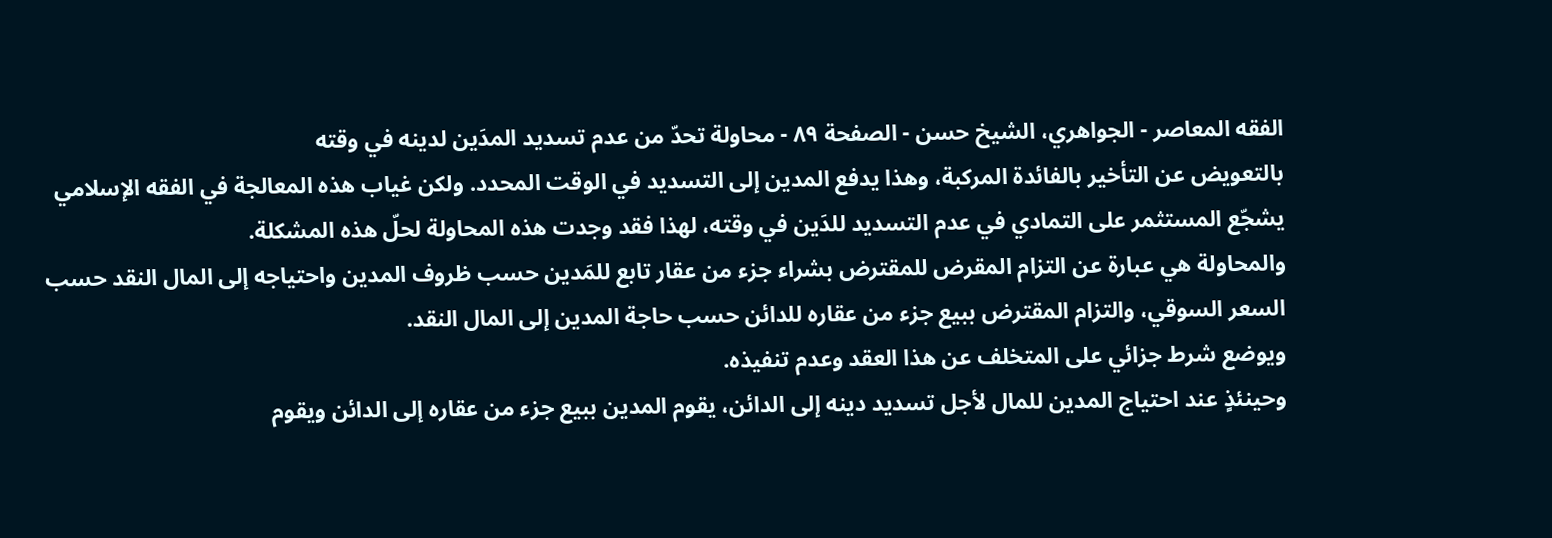الفقه المعاصر - الجواهري، الشيخ حسن - الصفحة ٨٩ - محاولة تحدّ من عدم تسديد المدَين لدينه في وقته
بالتعويض عن التأخير بالفائدة المركبة، وهذا يدفع المدين إلى التسديد في الوقت المحدد. ولكن غياب هذه المعالجة في الفقه الإسلامي يشجّع المستثمر على التمادي في عدم التسديد للدَين في وقته، لهذا فقد وجدت هذه المحاولة لحلّ هذه المشكلة.
والمحاولة هي عبارة عن التزام المقرض للمقترض بشراء جزء من عقار تابع للمَدين حسب ظروف المدين واحتياجه إلى المال النقد حسب السعر السوقي، والتزام المقترض ببيع جزء من عقاره للدائن حسب حاجة المدين إلى المال النقد.
ويوضع شرط جزائي على المتخلف عن هذا العقد وعدم تنفيذه.
وحينئذٍ عند احتياج المدين للمال لأجل تسديد دينه إلى الدائن، يقوم المدين ببيع جزء من عقاره إلى الدائن ويقوم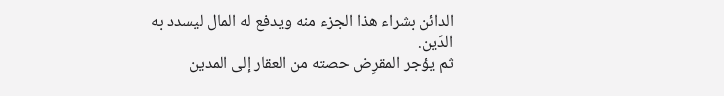الدائن بشراء هذا الجزء منه ويدفع له المال ليسدد به الدَين.
ثم يؤجر المقرِض حصته من العقار إلى المدين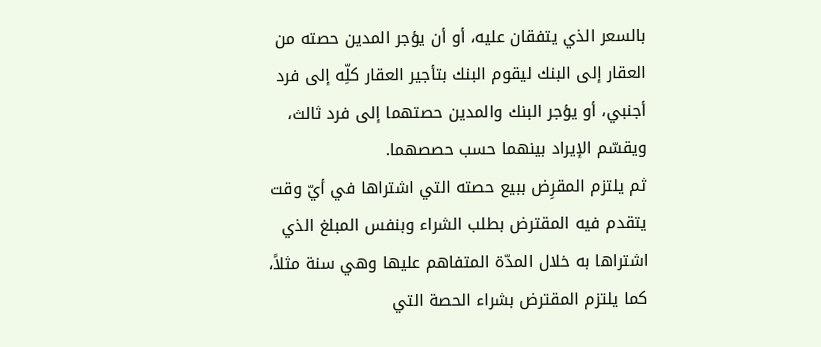بالسعر الذي يتفقان عليه، أو أن يؤجر المدين حصته من العقار إلى البنك ليقوم البنك بتأجير العقار كلِّه إلى فرد أجنبي، أو يؤجر البنك والمدين حصتهما إلى فرد ثالث، ويقسّم الإيراد بينهما حسب حصصهما.
ثم يلتزم المقرِض ببيع حصته التي اشتراها في أيّ وقت يتقدم فيه المقترض بطلب الشراء وبنفس المبلغ الذي اشتراها به خلال المدّة المتفاهم عليها وهي سنة مثلاً، كما يلتزم المقترض بشراء الحصة التي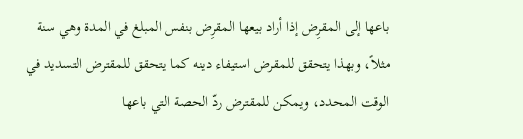باعها إلى المقرِض إذا أراد بيعها المقرِض بنفس المبلغ في المدة وهي سنة مثلاً، وبهذا يتحقق للمقرض استيفاء دينه كما يتحقق للمقترض التسديد في الوقت المحدد، ويمكن للمقترض ردّ الحصة التي باعها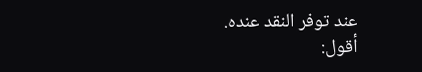عند توفر النقد عنده.
أقول: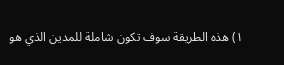١) هذه الطريقة سوف تكون شاملة للمدين الذي هو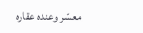معسّر وعنده عقاره